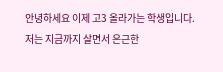안녕하세요 이제 고3 올라가는 학생입니다.
저는 지금까지 살면서 은근한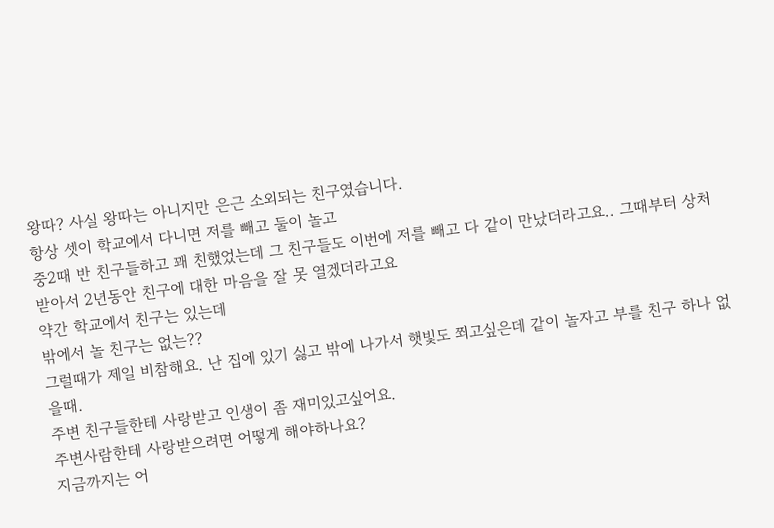왕따? 사실 왕따는 아니지만 은근 소외되는 친구였습니다.
항상 셋이 학교에서 다니면 저를 빼고 둘이 놀고
중2때 반 친구들하고 꽤 친했었는데 그 친구들도 이번에 저를 빼고 다 같이 만났더라고요.. 그때부터 상처받아서 2년동안 친구에 대한 마음을 잘 못 열겠더라고요
약간 학교에서 친구는 있는데
밖에서 놀 친구는 없는??
그럴때가 제일 비참해요. 난 집에 있기 싫고 밖에 나가서 햇빛도 쬐고싶은데 같이 놀자고 부를 친구 하나 없을때.
주변 친구들한테 사랑받고 인생이 좀 재미있고싶어요.
주변사람한테 사랑받으려면 어떻게 해야하나요?
지금까지는 어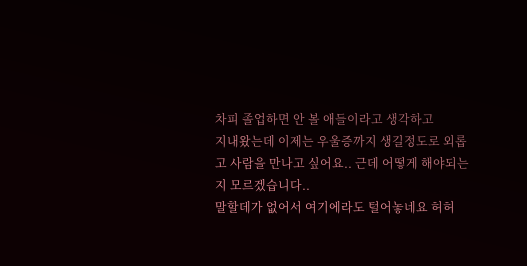차피 졸업하면 안 볼 애들이라고 생각하고
지내왔는데 이제는 우울증까지 생길정도로 외롭고 사람을 만나고 싶어요.. 근데 어떻게 해야되는지 모르겠습니다..
말할데가 없어서 여기에라도 털어놓네요 허허